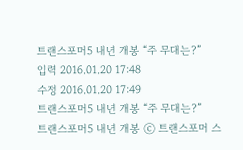트랜스포머5 내년 개봉 “주 무대는?”
입력 2016.01.20 17:48
수정 2016.01.20 17:49
트랜스포머5 내년 개봉 “주 무대는?”
트랜스포머5 내년 개봉 ⓒ 트랜스포머 스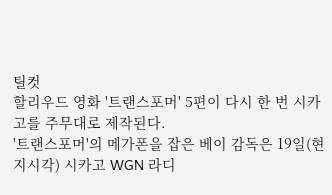틸컷
할리우드 영화 '트랜스포머' 5편이 다시 한 번 시카고를 주무대로 제작된다.
'트랜스포머'의 메가폰을 잡은 베이 감독은 19일(현지시각) 시카고 WGN 라디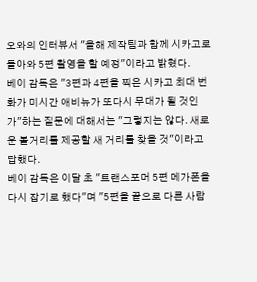오와의 인터뷰서 "올해 제작팀과 함께 시카고로 돌아와 5편 촬영을 할 예정"이라고 밝혔다.
베이 감독은 "3편과 4편을 찍은 시카고 최대 번화가 미시간 애비뉴가 또다시 무대가 될 것인가"하는 질문에 대해서는 "그렇지는 않다. 새로운 볼거리를 제공할 새 거리를 찾을 것"이라고 답했다.
베이 감독은 이달 초 "트랜스포머 5편 메가폰을 다시 잡기로 했다"며 "5편을 끝으로 다른 사람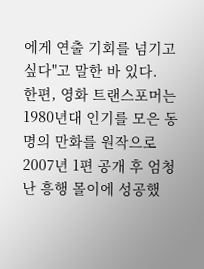에게 연출 기회를 넘기고 싶다"고 말한 바 있다.
한편, 영화 트랜스포머는 1980년대 인기를 모은 동명의 만화를 원작으로 2007년 1편 공개 후 엄청난 흥행 몰이에 성공했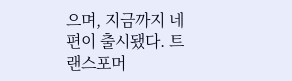으며, 지금까지 네 편이 출시됐다. 트랜스포머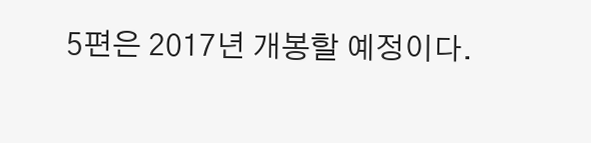5편은 2017년 개봉할 예정이다.